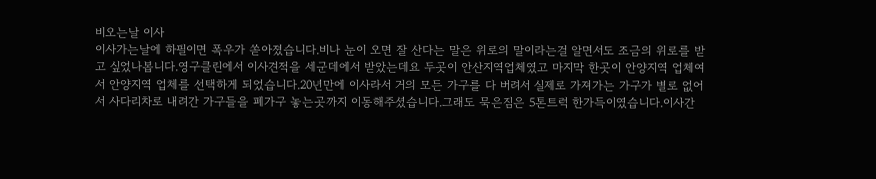비오는날 이사
이사가는날에 하필이면 폭우가 쏟아졌습니다.비나 눈이 오면 잘 산다는 말은 위로의 말이라는걸 알면서도 조금의 위로를 받고 싶었나봅니다.영구클린에서 이사견적을 세군데에서 받았는데요 두곳이 안산지역업체였고 마지막 한곳이 안양지역 업체여서 안양지역 업체를 선택하게 되었습니다.20년만에 이사라서 거의 모든 가구를 다 버려서 실제로 가져가는 가구가 별로 없어서 사다리차로 내려간 가구들을 폐가구 놓는곳까지 이동해주셨습니다.그래도 묵은짐은 5톤트럭 한가득이였습니다.이사간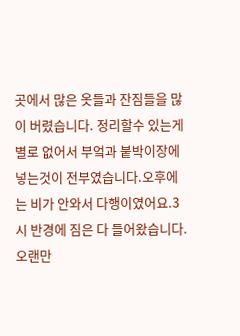곳에서 많은 옷들과 잔짐들을 많이 버렸습니다. 정리할수 있는게 별로 없어서 부엌과 붙박이장에 넣는것이 전부였습니다.오후에는 비가 안와서 다행이였어요.3시 반경에 짐은 다 들어왔습니다. 오랜만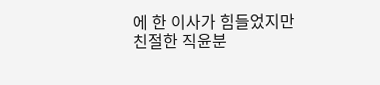에 한 이사가 힘들었지만 친절한 직윤분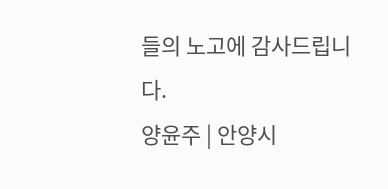들의 노고에 감사드립니다.
양윤주 | 안양시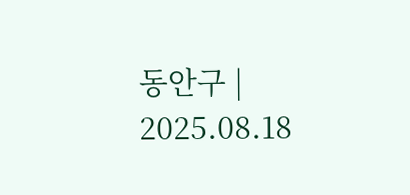동안구 | 2025.08.18